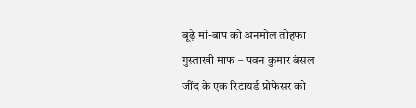बूढ़े मां-बाप को अनमोल तोहफा
गुस्ताखी माफ – पवन कुमार बंसल
जींद के एक रिटायर्ड प्रोफेसर को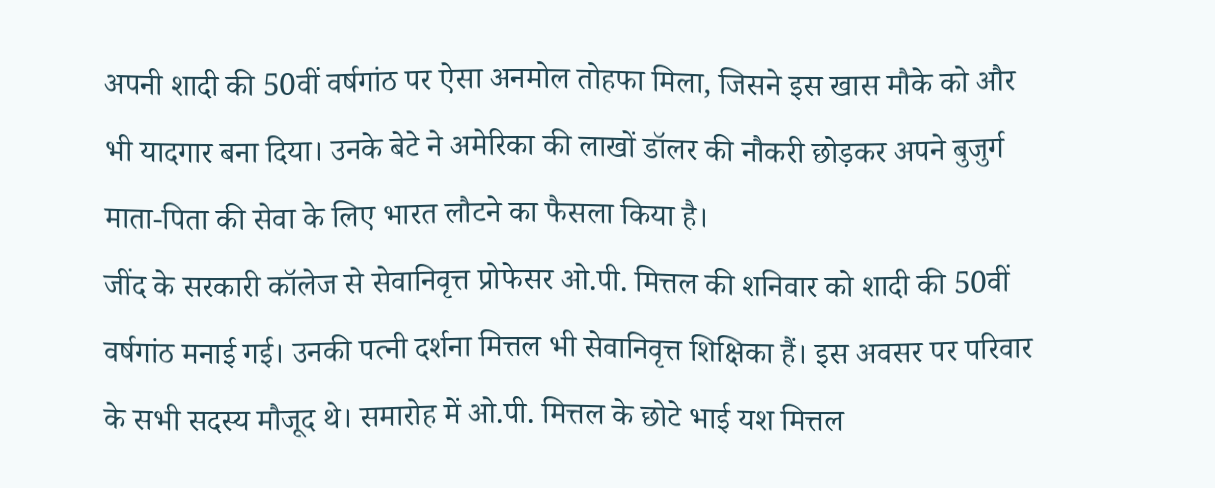अपनी शादी की 50वीं वर्षगांठ पर ऐसा अनमोल तोहफा मिला, जिसने इस खास मौके को और भी यादगार बना दिया। उनके बेटे ने अमेरिका की लाखों डॉलर की नौकरी छोड़कर अपने बुजुर्ग माता-पिता की सेवा के लिए भारत लौटने का फैसला किया है।
जींद के सरकारी कॉलेज से सेवानिवृत्त प्रोफेसर ओ.पी. मित्तल की शनिवार को शादी की 50वीं वर्षगांठ मनाई गई। उनकी पत्नी दर्शना मित्तल भी सेवानिवृत्त शिक्षिका हैं। इस अवसर पर परिवार के सभी सदस्य मौजूद थे। समारोह में ओ.पी. मित्तल के छोटे भाई यश मित्तल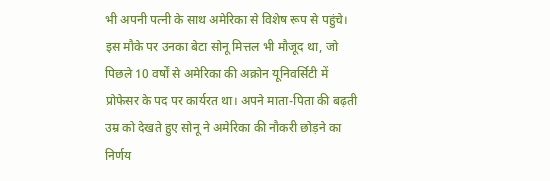भी अपनी पत्नी के साथ अमेरिका से विशेष रूप से पहुंचे।
इस मौके पर उनका बेटा सोनू मित्तल भी मौजूद था, जो पिछले 10 वर्षों से अमेरिका की अक्रोन यूनिवर्सिटी में प्रोफेसर के पद पर कार्यरत था। अपने माता-पिता की बढ़ती उम्र को देखते हुए सोनू ने अमेरिका की नौकरी छोड़ने का निर्णय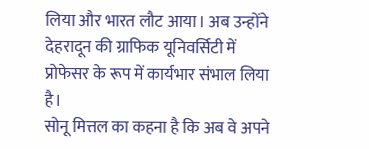लिया और भारत लौट आया। अब उन्होंने देहरादून की ग्राफिक यूनिवर्सिटी में प्रोफेसर के रूप में कार्यभार संभाल लिया है।
सोनू मित्तल का कहना है कि अब वे अपने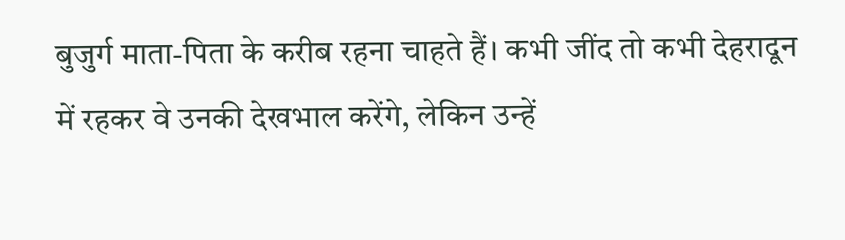बुजुर्ग माता-पिता के करीब रहना चाहते हैं। कभी जींद तो कभी देहरादून में रहकर वे उनकी देखभाल करेंगे, लेकिन उन्हें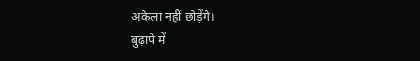अकेला नहीं छोड़ेंगे।
बुढ़ापे में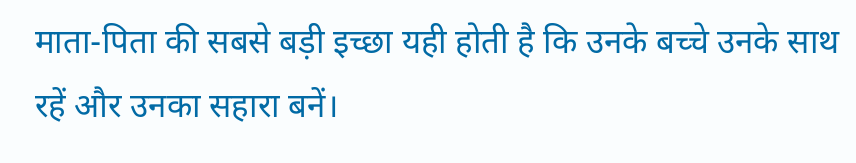माता-पिता की सबसे बड़ी इच्छा यही होती है कि उनके बच्चे उनके साथ रहें और उनका सहारा बनें।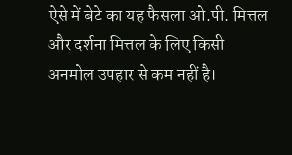ऐसे में बेटे का यह फैसला ओ.पी. मित्तल और दर्शना मित्तल के लिए किसी अनमोल उपहार से कम नहीं है।